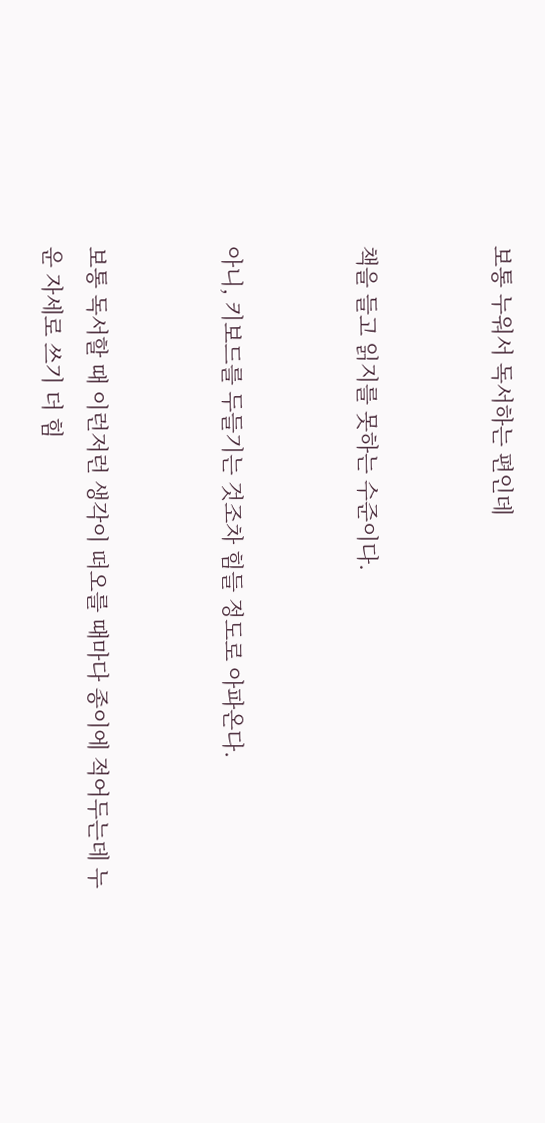보통 누워서 독서하는 편인데


책을 들고 읽지를 못하는 수준이다.


아니, 키보드를 두들기는 것조차 힘들 정도로 아파온다.


보통 독서할 때 이런저런 생각이 떠오를 때마다 종이에 적어두는데 누운 자세로 쓰기 더 힘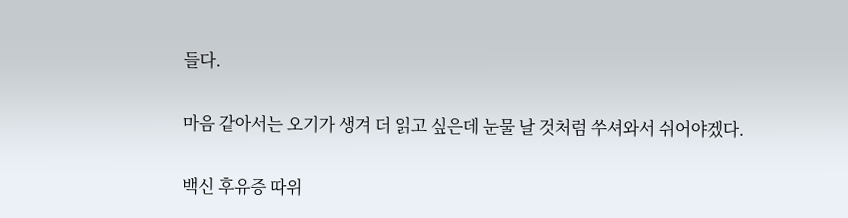들다.


마음 같아서는 오기가 생겨 더 읽고 싶은데 눈물 날 것처럼 쑤셔와서 쉬어야겠다.


백신 후유증 따위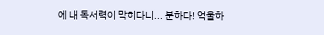에 내 독서력이 막히다니... 분하다! 억울하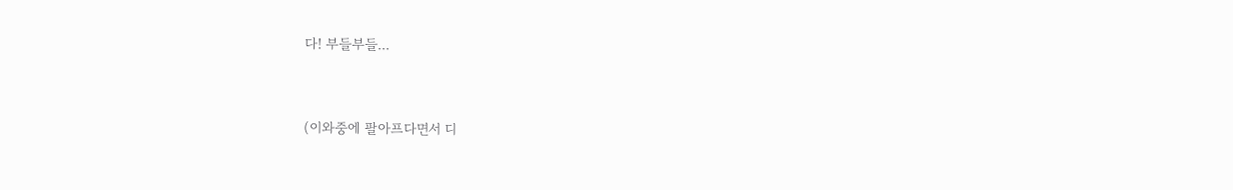다! 부들부들...


(이와중에 팔아프다면서 디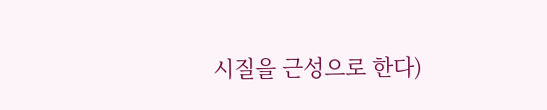시질을 근성으로 한다)